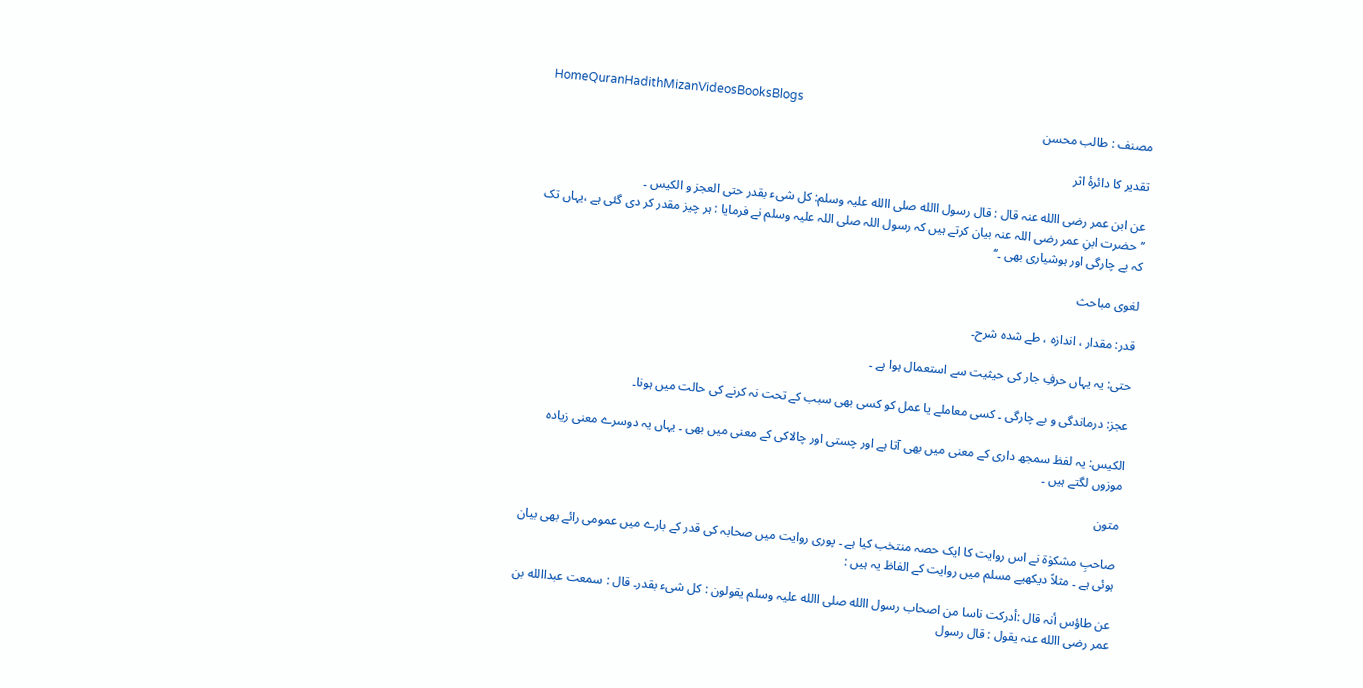HomeQuranHadithMizanVideosBooksBlogs
مصنف : طالب محسن

تقدیر کا دائرۂ اثر

عن ابن عمر رضی االله عنہ قال : قال رسول االله صلی االله علیہ وسلم: کل شیء بقدر حتی العجز و الکیس ۔
’’حضرت ابنِ عمر رضی اللہ عنہ بیان کرتے ہیں کہ رسول اللہ صلی اللہ علیہ وسلم نے فرمایا : ہر چیز مقدر کر دی گئی ہے ،یہاں تک کہ بے چارگی اور ہوشیاری بھی ۔‘‘

لغوی مباحث

قدر: مقدار ، اندازہ ، طے شدہ شرح۔

حتی: یہ یہاں حرفِ جار کی حیثیت سے استعمال ہوا ہے ۔

عجز: درماندگی و بے چارگی ۔ کسی معاملے یا عمل کو کسی بھی سبب کے تحت نہ کرنے کی حالت میں ہونا۔

الکیس: یہ لفظ سمجھ داری کے معنی میں بھی آتا ہے اور چستی اور چالاکی کے معنی میں بھی ۔ یہاں یہ دوسرے معنی زیادہ موزوں لگتے ہیں ۔

متون

صاحبِ مشکوٰۃ نے اس روایت کا ایک حصہ منتخب کیا ہے ۔ پوری روایت میں صحابہ کی قدر کے بارے میں عمومی رائے بھی بیان ہوئی ہے ۔ مثلاً دیکھیے مسلم میں روایت کے الفاظ یہ ہیں :

عن طاؤس أنہ قال :أدرکت ناسا من اصحاب رسول االله صلی االله علیہ وسلم یقولون : کل شیء بقدر۔ قال : سمعت عبداالله بن عمر رضی االله عنہ یقول : قال رسول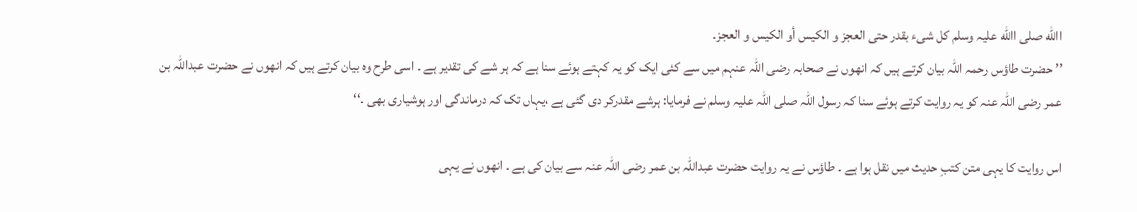االله صلی االله علیہ وسلم کل شیء بقدر حتی العجز و الکیس أو الکیس و العجز۔
’’ حضرت طاؤس رحمہ اللہ بیان کرتے ہیں کہ انھوں نے صحابہ رضی اللہ عنہم میں سے کئی ایک کو یہ کہتے ہوئے سنا ہے کہ ہر شے کی تقدیر ہے ۔ اسی طرح وہ بیان کرتے ہیں کہ انھوں نے حضرت عبداللہ بن عمر رضی اللہ عنہ کو یہ روایت کرتے ہوئے سنا کہ رسول اللہ صلی اللہ علیہ وسلم نے فرمایا: ہرشے مقدرکر دی گئی ہے ،یہاں تک کہ درماندگی اور ہوشیاری بھی ۔‘‘

اس روایت کا یہی متن کتبِ حدیث میں نقل ہوا ہے ۔ طاؤس نے یہ روایت حضرت عبداللہ بن عمر رضی اللہ عنہ سے بیان کی ہے ۔ انھوں نے یہی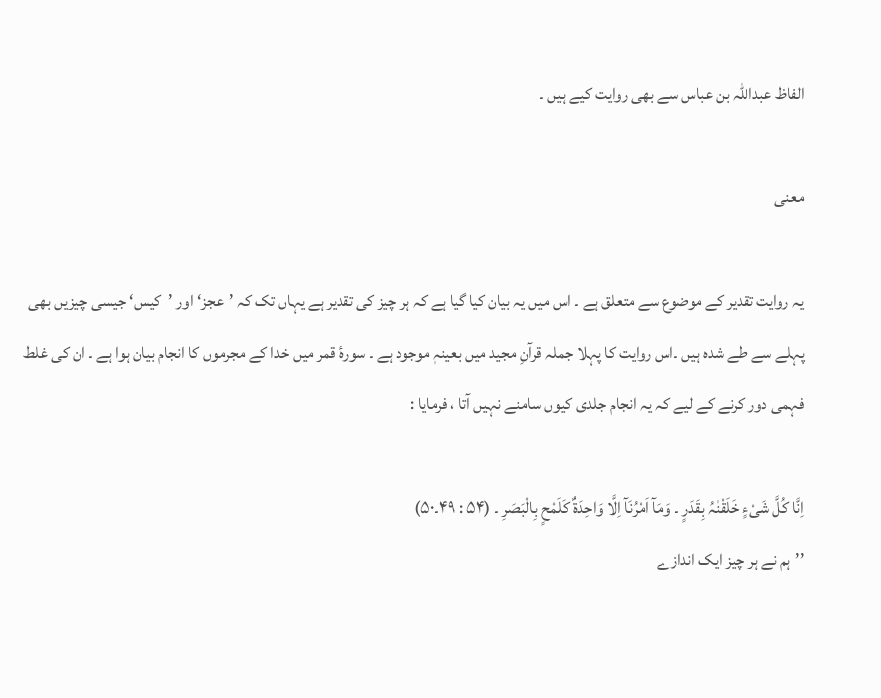الفاظ عبداللہ بن عباس سے بھی روایت کیے ہیں ۔

معنی

یہ روایت تقدیر کے موضوع سے متعلق ہے ۔ اس میں یہ بیان کیا گیا ہے کہ ہر چیز کی تقدیر ہے یہاں تک کہ ’عجز‘ اور ’کیس‘ جیسی چیزیں بھی پہلے سے طے شدہ ہیں ۔اس روایت کا پہلا جملہ قرآنِ مجید میں بعینہٖ موجود ہے ۔ سورۂ قمر میں خدا کے مجرموں کا انجام بیان ہوا ہے ۔ ان کی غلط فہمی دور کرنے کے لیے کہ یہ انجام جلدی کیوں سامنے نہیں آتا ، فرمایا :

اِنَّا کُلَّ شَیْءٍ خَلَقْنٰہُ بِقَدَرٍ ۔ وَمَآ اَمْرُنَآ اِلَّا وَاحِدَۃٌ کَلَمْحٍ بِالْبَصَرِ ۔ (۵۴ : ۴۹۔۵۰)
’’ہم نے ہر چیز ایک اندازے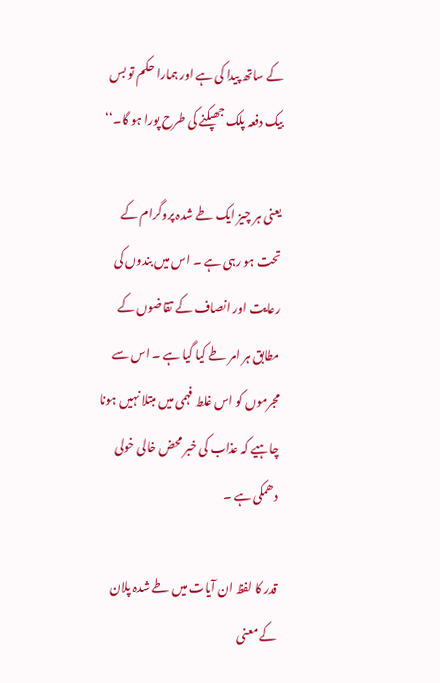کے ساتھ پیدا کی ہے اور ہمارا حکم تو بس بیک دفعہ پلک جھپکنے کی طرح پورا ہو گا۔‘‘

یعنی ہر چیز ایک طے شدہ پروگرام کے تحت ہو رہی ہے ۔ اس میں بندوں کی رعایت اور انصاف کے تقاضوں کے مطابق ہر امر طے کیا گیا ہے ۔ اس سے مجرموں کو اس غلط فہمی میں مبتلا نہیں ہونا چاہیے کہ عذاب کی خبر محض خالی خولی دھمکی ہے ۔

قدر کا لفظ ان آیات میں طے شدہ پلان کے معنی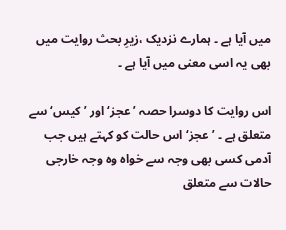میں آیا ہے ۔ ہمارے نزدیک ،زیرِ بحث روایت میں بھی یہ اسی معنی میں آیا ہے ۔

اس روایت کا دوسرا حصہ ’عجز‘ اور ’ کیس‘ سے متعلق ہے ۔ ’عجز‘ اس حالت کو کہتے ہیں جب آدمی کسی بھی وجہ سے خواہ وہ وجہ خارجی حالات سے متعلق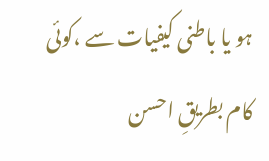ہو یا باطنی کیفیات سے ،کوئی کام بطریقِ احسن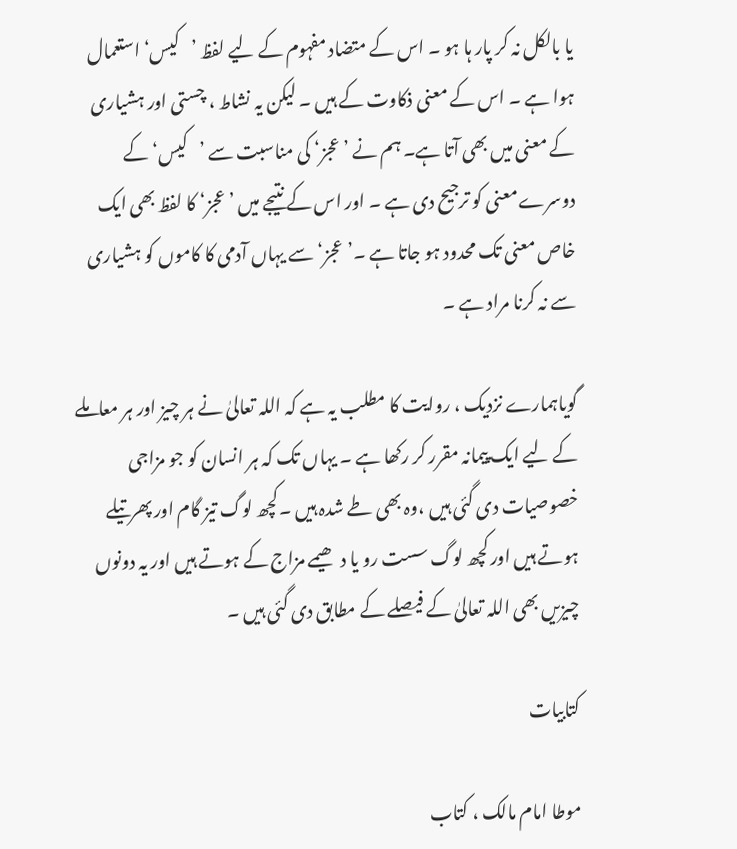یا بالکل نہ کر پار ہا ہو ۔ اس کے متضاد مفہوم کے لیے لفظ ’کیس‘ استعمال ہوا ہے ۔ اس کے معنی ذکاوت کے ہیں ۔ لیکن یہ نشاط ، چستی اور ہشیاری کے معنی میں بھی آتا ہے۔ ہم نے ’عجز‘ کی مناسبت سے ’کیس‘ کے دوسرے معنی کو ترجیح دی ہے ۔ اور اس کے نتیجے میں ’ عجز‘ کا لفظ بھی ایک خاص معنی تک محدود ہو جاتا ہے ۔’عجز‘سے یہاں آدمی کا کاموں کو ہشیاری سے نہ کرنا مراد ہے ۔

گویاہمارے نزدیک ، روایت کا مطلب یہ ہے کہ اللہ تعالیٰ نے ہر چیز اور ہر معاملے کے لیے ایک پیمانہ مقرر کر رکھا ہے ۔ یہاں تک کہ ہر انسان کو جو مزاجی خصوصیات دی گئی ہیں ،وہ بھی طے شدہ ہیں ۔کچھ لوگ تیز گام اور پھرتیلے ہوتے ہیں اور کچھ لوگ سست رو یا دھیمے مزاج کے ہوتے ہیں اور یہ دونوں چیزیں بھی اللہ تعالیٰ کے فیصلے کے مطابق دی گئی ہیں ۔

کتابیات

موطا امام مالک ، کتاب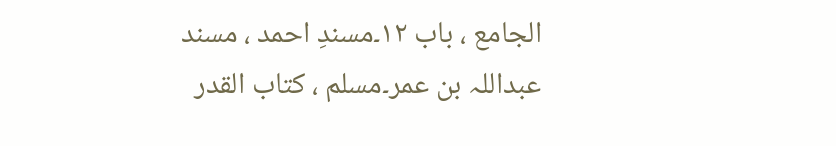الجامع ، باب ۱۲۔مسندِ احمد ، مسند عبداللہ بن عمر۔مسلم ، کتاب القدر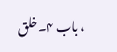، باب ۴۔خلق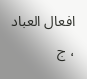افعال العباد ، ج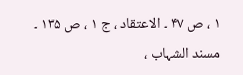۱ ، ص ۴۷ ۔ الاعتقاد ، ج ۱ ، ص ۱۳۵ ۔ مسند الشہاب ،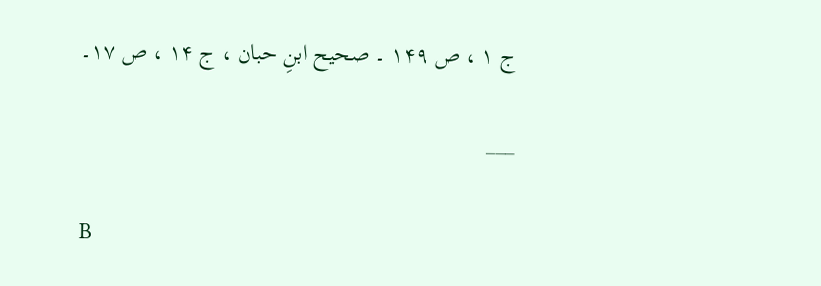ج ۱ ، ص ۱۴۹ ۔ صحیح ابنِ حبان ، ج ۱۴ ، ص ۱۷۔

___

B